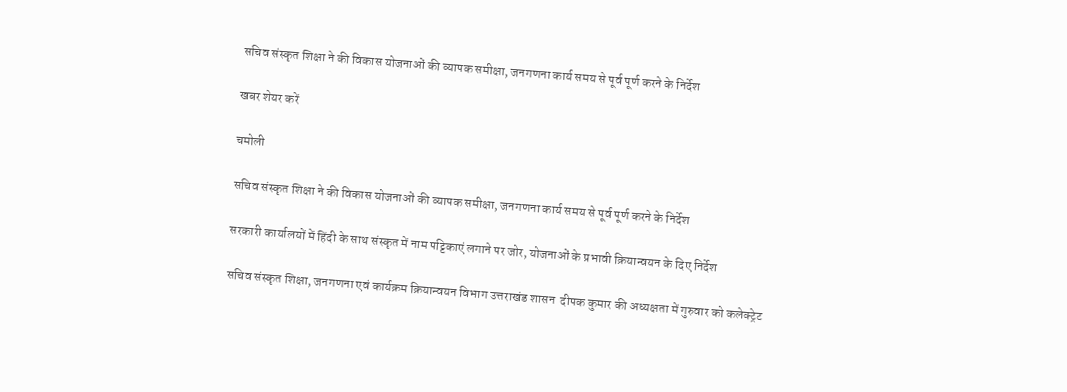सचिव संस्कृत शिक्षा ने की विकास योजनाओं की व्यापक समीक्षा, जनगणना कार्य समय से पूर्व पूर्ण करने के निर्देश

खबर शेयर करें

चमोली

सचिव संस्कृत शिक्षा ने की विकास योजनाओं की व्यापक समीक्षा, जनगणना कार्य समय से पूर्व पूर्ण करने के निर्देश

सरकारी कार्यालयों में हिंदी के साथ संस्कृत में नाम पट्टिकाएं लगाने पर जोर, योजनाओं के प्रभावी क्रियान्वयन के दिए निर्देश

सचिव संस्कृत शिक्षा, जनगणना एवं कार्यक्रम क्रियान्वयन विभाग उत्तराखंड शासन  दीपक कुमार की अध्यक्षता में गुरुवार को कलेक्ट्रेट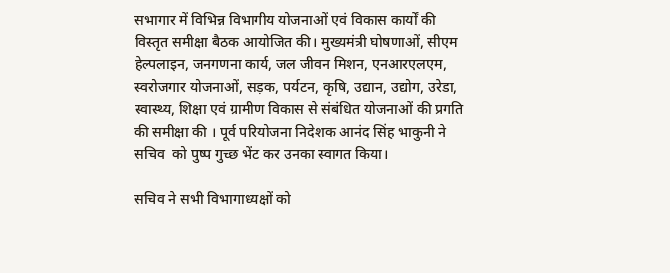सभागार में विभिन्न विभागीय योजनाओं एवं विकास कार्यों की विस्तृत समीक्षा बैठक आयोजित की। मुख्यमंत्री घोषणाओं, सीएम हेल्पलाइन, जनगणना कार्य, जल जीवन मिशन, एनआरएलएम, स्वरोजगार योजनाओं, सड़क, पर्यटन, कृषि, उद्यान, उद्योग, उरेडा, स्वास्थ्य, शिक्षा एवं ग्रामीण विकास से संबंधित योजनाओं की प्रगति की समीक्षा की । पूर्व परियोजना निदेशक आनंद सिंह भाकुनी ने सचिव  को पुष्प गुच्छ भेंट कर उनका स्वागत किया।

सचिव ने सभी विभागाध्यक्षों को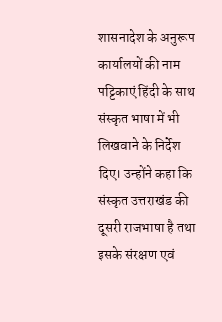शासनादेश के अनुरूप कार्यालयों की नाम पट्टिकाएं हिंदी के साथ संस्कृत भाषा में भी लिखवाने के निर्देश दिए। उन्होंने कहा कि संस्कृत उत्तराखंड की दूसरी राजभाषा है तथा इसके संरक्षण एवं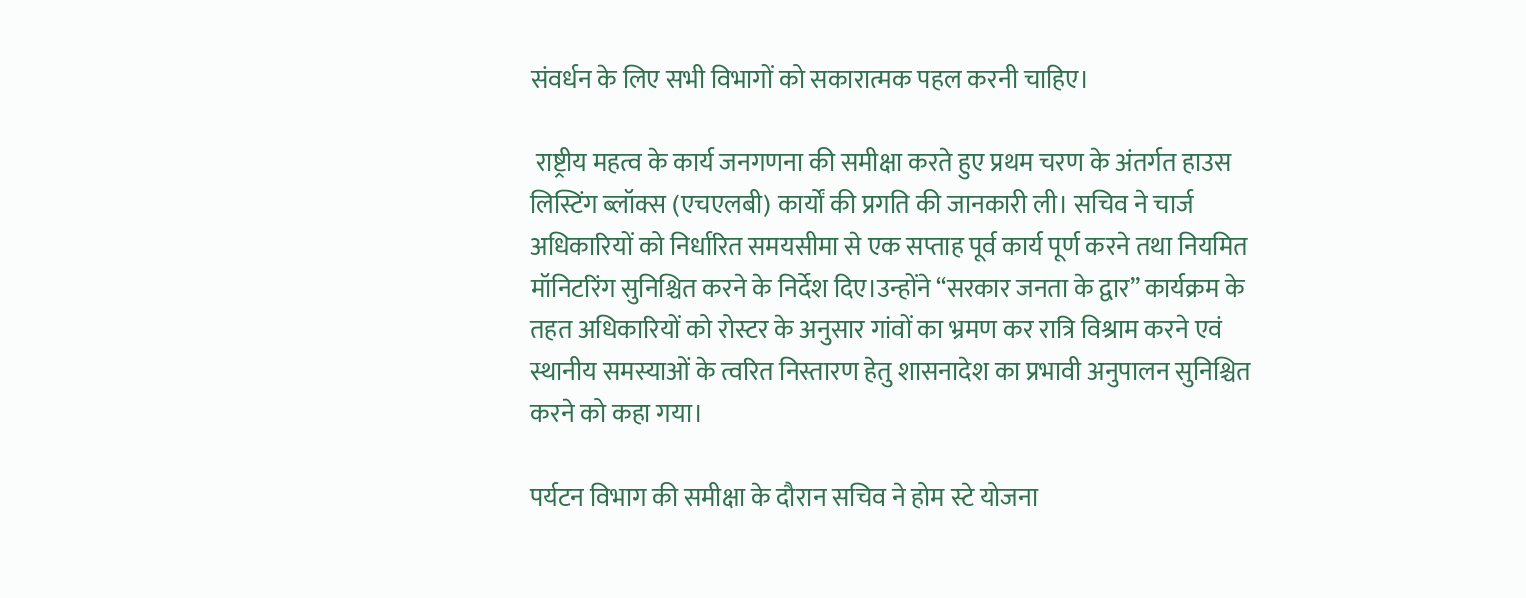संवर्धन के लिए सभी विभागों को सकारात्मक पहल करनी चाहिए।

 राष्ट्रीय महत्व के कार्य जनगणना की समीक्षा करते हुए प्रथम चरण के अंतर्गत हाउस लिस्टिंग ब्लॉक्स (एचएलबी) कार्यों की प्रगति की जानकारी ली। सचिव ने चार्ज अधिकारियों को निर्धारित समयसीमा से एक सप्ताह पूर्व कार्य पूर्ण करने तथा नियमित मॉनिटरिंग सुनिश्चित करने के निर्देश दिए।उन्होंने “सरकार जनता के द्वार” कार्यक्रम के तहत अधिकारियों को रोस्टर के अनुसार गांवों का भ्रमण कर रात्रि विश्राम करने एवं स्थानीय समस्याओं के त्वरित निस्तारण हेतु शासनादेश का प्रभावी अनुपालन सुनिश्चित करने को कहा गया।

पर्यटन विभाग की समीक्षा के दौरान सचिव ने होम स्टे योजना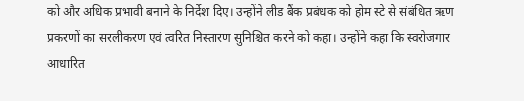को और अधिक प्रभावी बनाने के निर्देश दिए। उन्होंने लीड बैंक प्रबंधक को होम स्टे से संबंधित ऋण प्रकरणों का सरलीकरण एवं त्वरित निस्तारण सुनिश्चित करने को कहा। उन्होंने कहा कि स्वरोजगार आधारित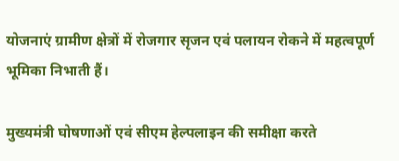योजनाएं ग्रामीण क्षेत्रों में रोजगार सृजन एवं पलायन रोकने में महत्वपूर्ण भूमिका निभाती हैं।

मुख्यमंत्री घोषणाओं एवं सीएम हेल्पलाइन की समीक्षा करते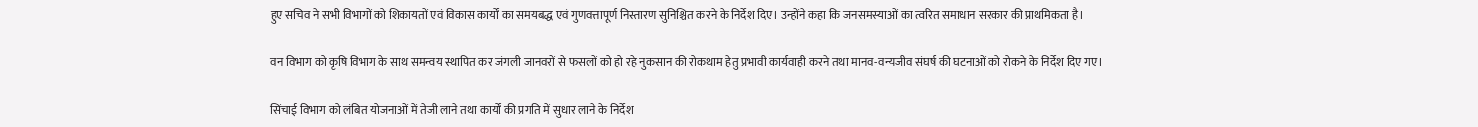हुए सचिव ने सभी विभागों को शिकायतों एवं विकास कार्यों का समयबद्ध एवं गुणवत्तापूर्ण निस्तारण सुनिश्चित करने के निर्देश दिए। उन्होंने कहा कि जनसमस्याओं का त्वरित समाधान सरकार की प्राथमिकता है।

वन विभाग को कृषि विभाग के साथ समन्वय स्थापित कर जंगली जानवरों से फसलों को हो रहे नुकसान की रोकथाम हेतु प्रभावी कार्यवाही करने तथा मानव-वन्यजीव संघर्ष की घटनाओं को रोकने के निर्देश दिए गए।

सिंचाई विभाग को लंबित योजनाओं में तेजी लाने तथा कार्यों की प्रगति में सुधार लाने के निर्देश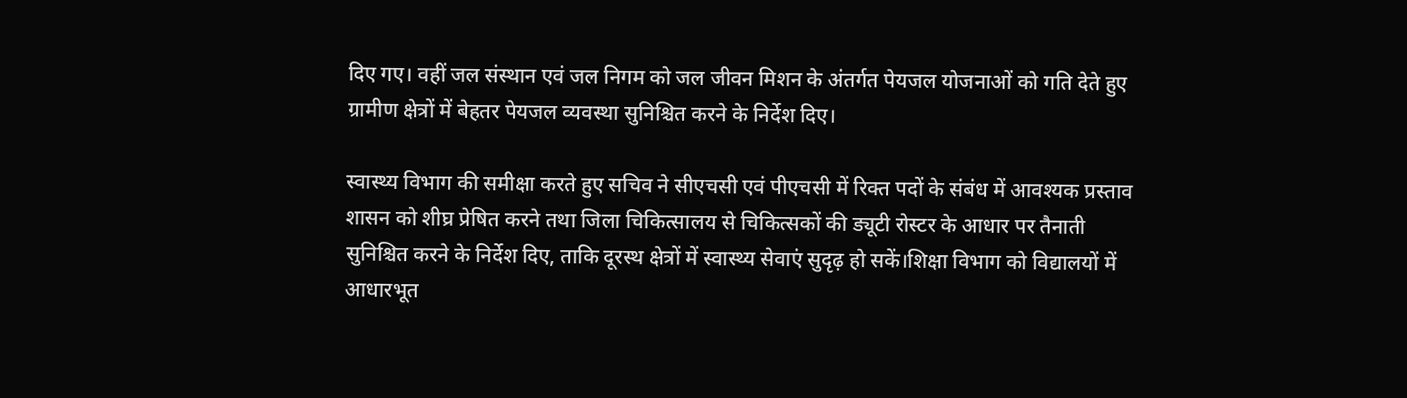दिए गए। वहीं जल संस्थान एवं जल निगम को जल जीवन मिशन के अंतर्गत पेयजल योजनाओं को गति देते हुए ग्रामीण क्षेत्रों में बेहतर पेयजल व्यवस्था सुनिश्चित करने के निर्देश दिए।

स्वास्थ्य विभाग की समीक्षा करते हुए सचिव ने सीएचसी एवं पीएचसी में रिक्त पदों के संबंध में आवश्यक प्रस्ताव शासन को शीघ्र प्रेषित करने तथा जिला चिकित्सालय से चिकित्सकों की ड्यूटी रोस्टर के आधार पर तैनाती सुनिश्चित करने के निर्देश दिए, ताकि दूरस्थ क्षेत्रों में स्वास्थ्य सेवाएं सुदृढ़ हो सकें।शिक्षा विभाग को विद्यालयों में आधारभूत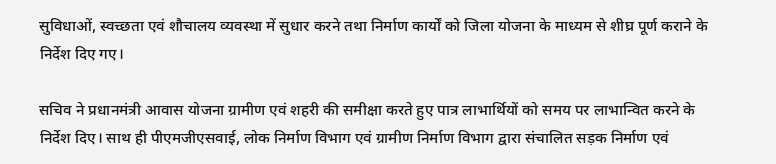सुविधाओं, स्वच्छता एवं शौचालय व्यवस्था में सुधार करने तथा निर्माण कार्यों को जिला योजना के माध्यम से शीघ्र पूर्ण कराने के निर्देश दिए गए।

सचिव ने प्रधानमंत्री आवास योजना ग्रामीण एवं शहरी की समीक्षा करते हुए पात्र लाभार्थियों को समय पर लाभान्वित करने के निर्देश दिए। साथ ही पीएमजीएसवाई, लोक निर्माण विभाग एवं ग्रामीण निर्माण विभाग द्वारा संचालित सड़क निर्माण एवं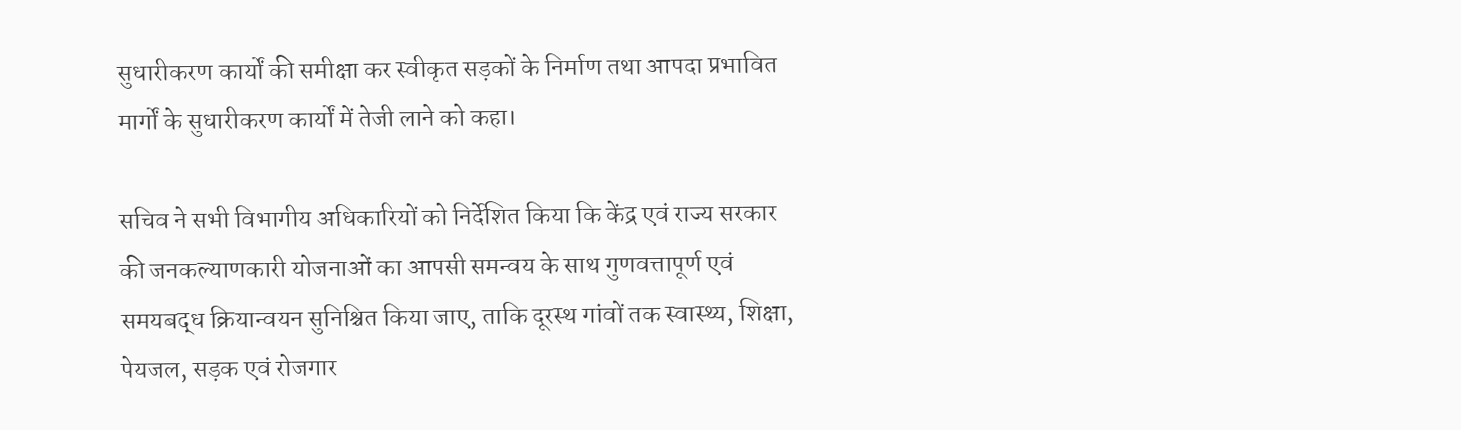सुधारीकरण कार्यों की समीक्षा कर स्वीकृत सड़कों के निर्माण तथा आपदा प्रभावित मार्गों के सुधारीकरण कार्यों में तेजी लाने को कहा।

सचिव ने सभी विभागीय अधिकारियों को निर्देशित किया कि केंद्र एवं राज्य सरकार की जनकल्याणकारी योजनाओं का आपसी समन्वय के साथ गुणवत्तापूर्ण एवं समयबद्ध क्रियान्वयन सुनिश्चित किया जाए, ताकि दूरस्थ गांवों तक स्वास्थ्य, शिक्षा, पेयजल, सड़क एवं रोजगार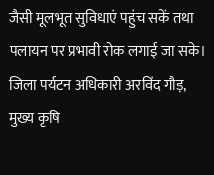जैसी मूलभूत सुविधाएं पहुंच सकें तथा पलायन पर प्रभावी रोक लगाई जा सके। जिला पर्यटन अधिकारी अरविंद गौड़, मुख्य कृषि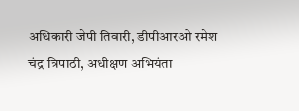अधिकारी जेपी तिवारी, डीपीआरओ रमेश चंद्र त्रिपाठी, अधीक्षण अभियंता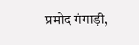प्रमोद गंगाड़ी,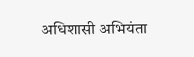अधिशासी अभियंता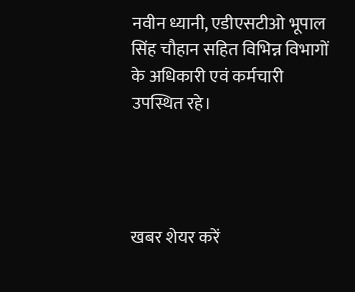नवीन ध्यानी, एडीएसटीओ भूपाल सिंह चौहान सहित विभिन्न विभागों के अधिकारी एवं कर्मचारी उपस्थित रहे।




खबर शेयर करें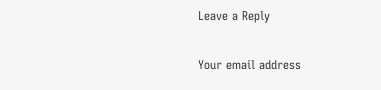Leave a Reply

Your email address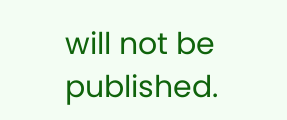will not be published.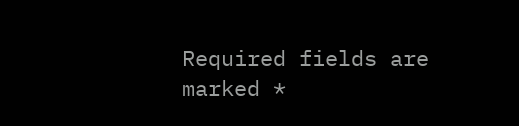Required fields are marked *